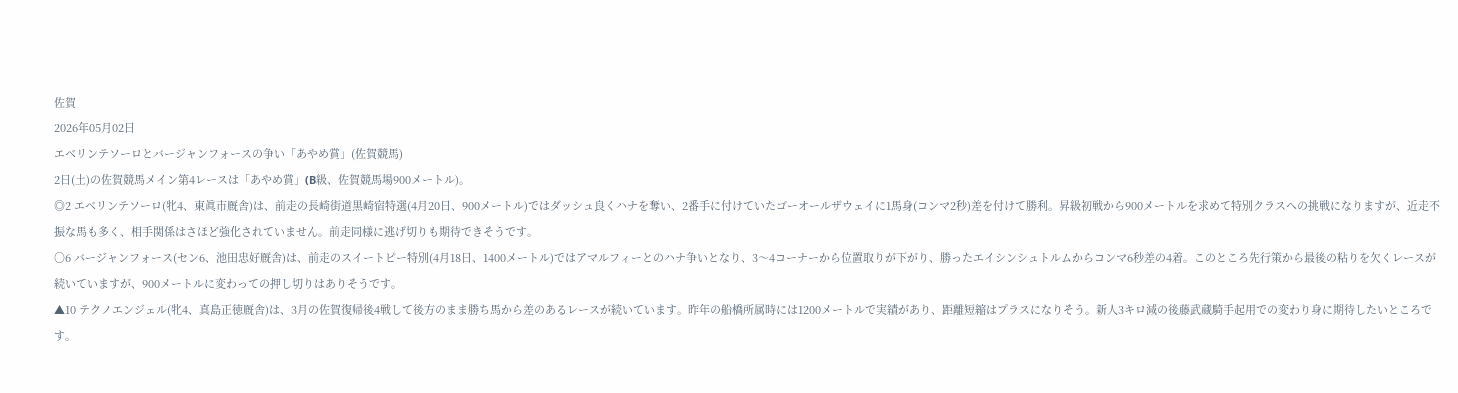佐賀
2026年05月02日
エベリンテソーロとバージャンフォースの争い「あやめ賞」(佐賀競馬)
2日(土)の佐賀競馬メイン第4レースは「あやめ賞」(B級、佐賀競馬場900メートル)。
◎2 エベリンテソーロ(牝4、東眞市厩舎)は、前走の長崎街道黒崎宿特選(4月20日、900メートル)ではダッシュ良くハナを奪い、2番手に付けていたゴーオールザウェイに1馬身(コンマ2秒)差を付けて勝利。昇級初戦から900メートルを求めて特別クラスへの挑戦になりますが、近走不振な馬も多く、相手関係はさほど強化されていません。前走同様に逃げ切りも期待できそうです。
○6 バージャンフォース(セン6、池田忠好厩舎)は、前走のスイートピー特別(4月18日、1400メートル)ではアマルフィーとのハナ争いとなり、3〜4コーナーから位置取りが下がり、勝ったエイシンシュトルムからコンマ6秒差の4着。このところ先行策から最後の粘りを欠くレースが続いていますが、900メートルに変わっての押し切りはありそうです。
▲10 テクノエンジェル(牝4、真島正徳厩舎)は、3月の佐賀復帰後4戦して後方のまま勝ち馬から差のあるレースが続いています。昨年の船橋所属時には1200メートルで実績があり、距離短縮はプラスになりそう。新人3キロ減の後藤武蔵騎手起用での変わり身に期待したいところです。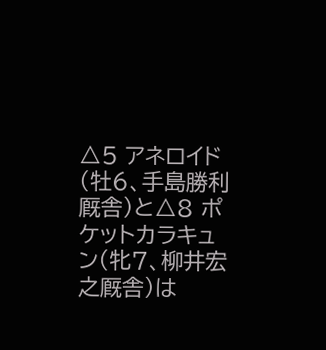△5 アネロイド(牡6、手島勝利厩舎)と△8 ポケットカラキュン(牝7、柳井宏之厩舎)は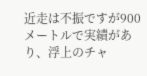近走は不振ですが900メートルで実績があり、浮上のチャ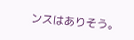ンスはありそう。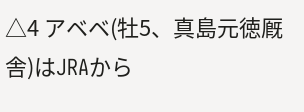△4 アベベ(牡5、真島元徳厩舎)はJRAから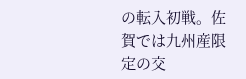の転入初戦。佐賀では九州産限定の交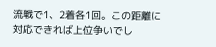流戦で1、2着各1回。この距離に対応できれば上位争いでし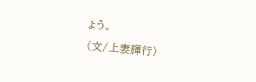ょう。
(文/上妻輝行)